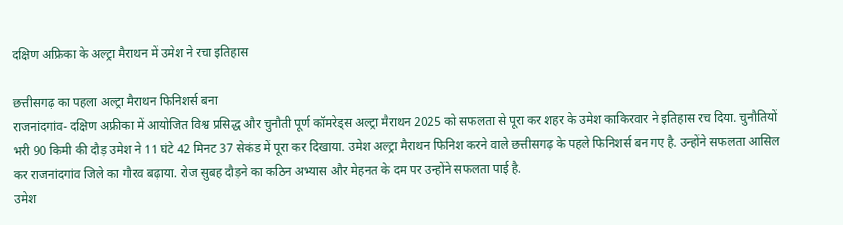दक्षिण अफ्रिका के अल्ट्रा मैराथन में उमेश ने रचा इतिहास

छत्तीसगढ़ का पहला अल्ट्रा मैराथन फिनिशर्स बना
राजनांदगांव- दक्षिण अफ्रीका में आयोजित विश्व प्रसिद्ध और चुनौती पूर्ण कॉमरेड्स अल्ट्रा मैराथन 2025 को सफलता से पूरा कर शहर के उमेश काकिरवार ने इतिहास रच दिया. चुनौतियों भरी 90 किमी की दौड़ उमेश ने 11 घंटे 42 मिनट 37 सेकंड में पूरा कर दिखाया. उमेश अल्ट्रा मैराथन फिनिश करने वाले छत्तीसगढ़ के पहले फिनिशर्स बन गए है. उन्होंने सफलता आसिल कर राजनांदगांव जिले का गौरव बढ़ाया. रोज सुबह दौड़ने का कठिन अभ्यास और मेहनत के दम पर उन्होंने सफलता पाई है.
उमेश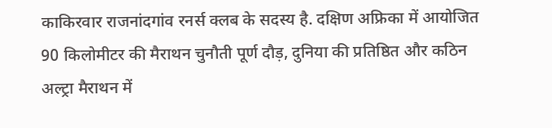काकिरवार राजनांदगांव रनर्स क्लब के सदस्य है. दक्षिण अफ्रिका में आयोजित 90 किलोमीटर की मैराथन चुनौती पूर्ण दौड़, दुनिया की प्रतिष्ठित और कठिन अल्ट्रा मैराथन में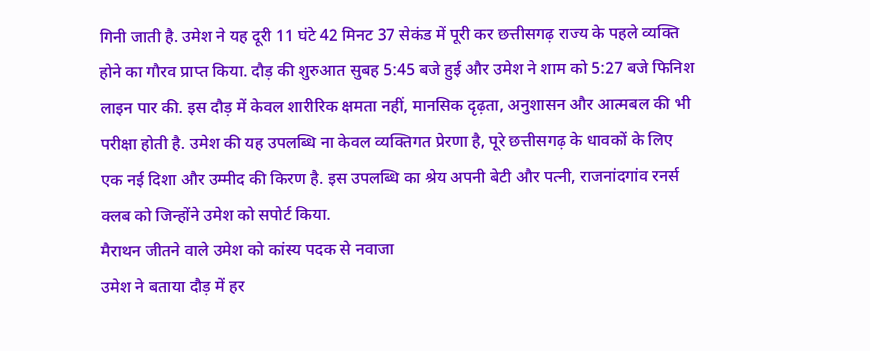गिनी जाती है. उमेश ने यह दूरी 11 घंटे 42 मिनट 37 सेकंड में पूरी कर छत्तीसगढ़ राज्य के पहले व्यक्ति होने का गौरव प्राप्त किया. दौड़ की शुरुआत सुबह 5:45 बजे हुई और उमेश ने शाम को 5:27 बजे फिनिश लाइन पार की. इस दौड़ में केवल शारीरिक क्षमता नहीं, मानसिक दृढ़ता, अनुशासन और आत्मबल की भी परीक्षा होती है. उमेश की यह उपलब्धि ना केवल व्यक्तिगत प्रेरणा है, पूरे छत्तीसगढ़ के धावकों के लिए एक नई दिशा और उम्मीद की किरण है. इस उपलब्धि का श्रेय अपनी बेटी और पत्नी, राजनांदगांव रनर्स क्लब को जिन्होंने उमेश को सपोर्ट किया.
मैराथन जीतने वाले उमेश को कांस्य पदक से नवाजा
उमेश ने बताया दौड़ में हर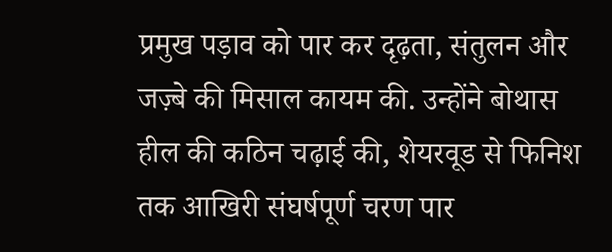प्रमुख पड़ाव को पार कर दृढ़ता, संतुलन और जज़्बे की मिसाल कायम की. उन्होंने बोथास हील की कठिन चढ़ाई की, शेयरवूड से फिनिश तक आखिरी संघर्षपूर्ण चरण पार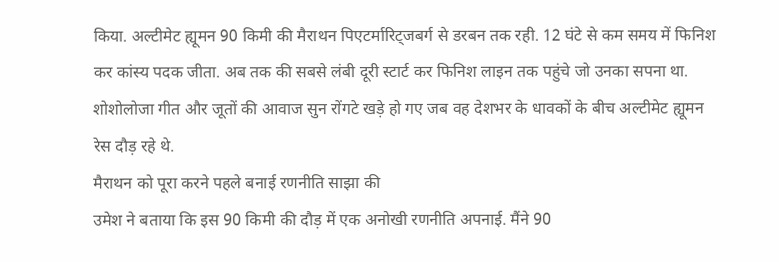किया. अल्टीमेट ह्यूमन 90 किमी की मैराथन पिएटर्मारिट्जबर्ग से डरबन तक रही. 12 घंटे से कम समय में फिनिश कर कांस्य पदक जीता. अब तक की सबसे लंबी दूरी स्टार्ट कर फिनिश लाइन तक पहुंचे जो उनका सपना था. शोशोलोजा गीत और जूतों की आवाज सुन रोंगटे खड़े हो गए जब वह देशभर के धावकों के बीच अल्टीमेट ह्यूमन रेस दौड़ रहे थे.
मैराथन को पूरा करने पहले बनाई रणनीति साझा की
उमेश ने बताया कि इस 90 किमी की दौड़ में एक अनोखी रणनीति अपनाई. मैंने 90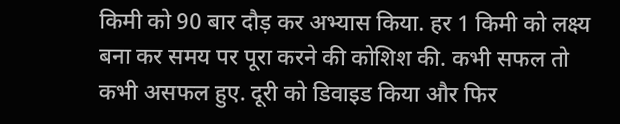किमी को 90 बार दौड़ कर अभ्यास किया. हर 1 किमी को लक्ष्य बना कर समय पर पूरा करने की कोशिश की. कभी सफल तो कभी असफल हुए. दूरी को डिवाइड किया और फिर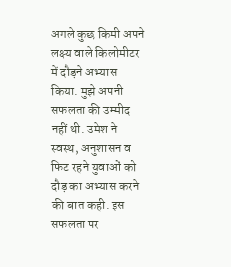अगले कुछ किमी अपने लक्ष्य वाले किलोमीटर में दौड़ने अभ्यास किया. मुझे अपनी सफलता की उम्मीद नहीं थी. उमेश ने स्वस्थ, अनुशासन व फिट रहने युवाओं को दौड़ का अभ्यास करने की बात कही. इस सफलता पर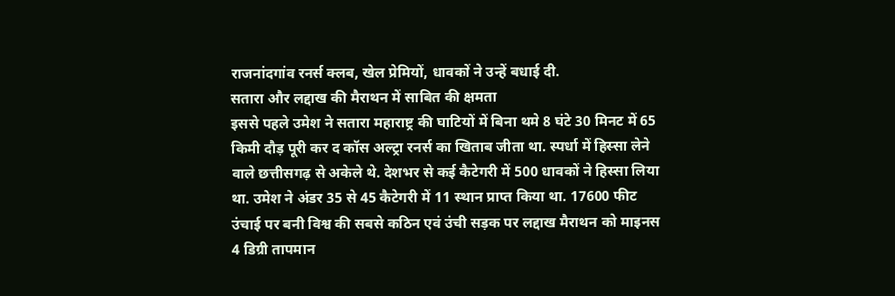राजनांदगांव रनर्स क्लब, खेल प्रेमियों, धावकों ने उन्हें बधाई दी.
सतारा और लद्दाख की मैराथन में साबित की क्षमता
इससे पहले उमेश ने सतारा महाराष्ट्र की घाटियों में बिना थमे 8 घंटे 30 मिनट में 65 किमी दौड़ पूरी कर द कॉस अल्ट्रा रनर्स का खिताब जीता था. स्पर्धा में हिस्सा लेने वाले छत्तीसगढ़ से अकेले थे. देशभर से कई कैटेगरी में 500 धावकों ने हिस्सा लिया था. उमेश ने अंडर 35 से 45 कैटेगरी में 11 स्थान प्राप्त किया था. 17600 फीट उंचाई पर बनी विश्व की सबसे कठिन एवं उंची सड़क पर लद्दाख मैराथन को माइनस 4 डिग्री तापमान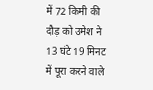में 72 किमी की दौड़ को उमेश ने 13 घंटे 19 मिनट में पूरा करने वाले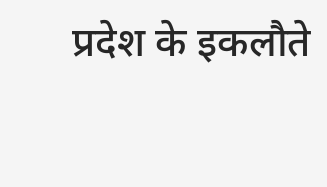प्रदेश के इकलौते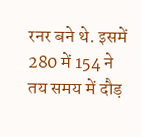रनर बने थे. इसमें 280 में 154 ने तय समय में दौड़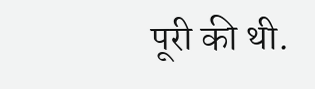पूरी की थी.